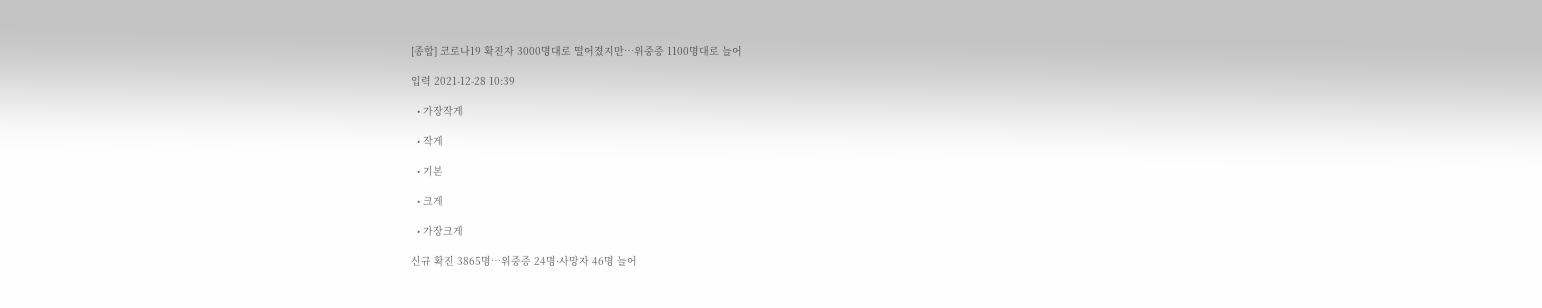[종합] 코로나19 확진자 3000명대로 떨어졌지만…위중증 1100명대로 늘어

입력 2021-12-28 10:39

  • 가장작게

  • 작게

  • 기본

  • 크게

  • 가장크게

신규 확진 3865명…위중증 24명·사망자 46명 늘어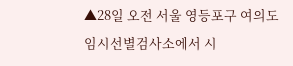▲28일 오전 서울 영등포구 여의도 임시선별검사소에서 시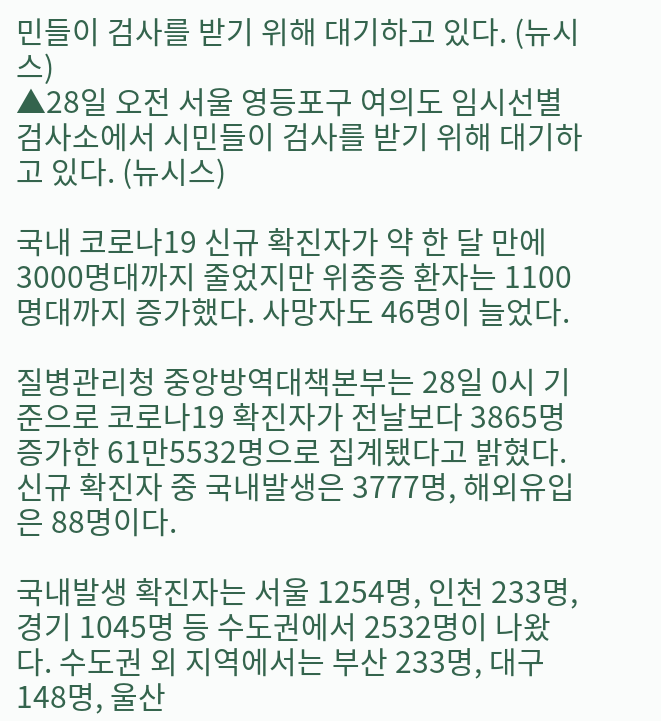민들이 검사를 받기 위해 대기하고 있다. (뉴시스)
▲28일 오전 서울 영등포구 여의도 임시선별검사소에서 시민들이 검사를 받기 위해 대기하고 있다. (뉴시스)

국내 코로나19 신규 확진자가 약 한 달 만에 3000명대까지 줄었지만 위중증 환자는 1100명대까지 증가했다. 사망자도 46명이 늘었다.

질병관리청 중앙방역대책본부는 28일 0시 기준으로 코로나19 확진자가 전날보다 3865명 증가한 61만5532명으로 집계됐다고 밝혔다. 신규 확진자 중 국내발생은 3777명, 해외유입은 88명이다.

국내발생 확진자는 서울 1254명, 인천 233명, 경기 1045명 등 수도권에서 2532명이 나왔다. 수도권 외 지역에서는 부산 233명, 대구 148명, 울산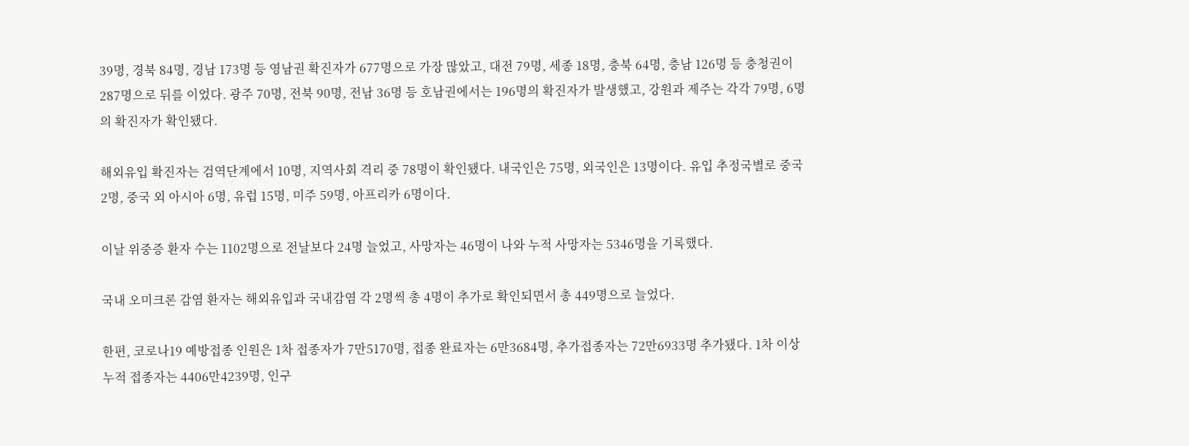39명, 경북 84명, 경남 173명 등 영남권 확진자가 677명으로 가장 많았고, 대전 79명, 세종 18명, 충북 64명, 충남 126명 등 충청권이 287명으로 뒤를 이었다. 광주 70명, 전북 90명, 전남 36명 등 호남권에서는 196명의 확진자가 발생했고, 강원과 제주는 각각 79명, 6명의 확진자가 확인됐다.

해외유입 확진자는 검역단계에서 10명, 지역사회 격리 중 78명이 확인됐다. 내국인은 75명, 외국인은 13명이다. 유입 추정국별로 중국 2명, 중국 외 아시아 6명, 유럽 15명, 미주 59명, 아프리카 6명이다.

이날 위중증 환자 수는 1102명으로 전날보다 24명 늘었고, 사망자는 46명이 나와 누적 사망자는 5346명을 기록했다.

국내 오미크론 감염 환자는 해외유입과 국내감염 각 2명씩 총 4명이 추가로 확인되면서 총 449명으로 늘었다.

한편, 코로나19 예방접종 인원은 1차 접종자가 7만5170명, 접종 완료자는 6만3684명, 추가접종자는 72만6933명 추가됐다. 1차 이상 누적 접종자는 4406만4239명, 인구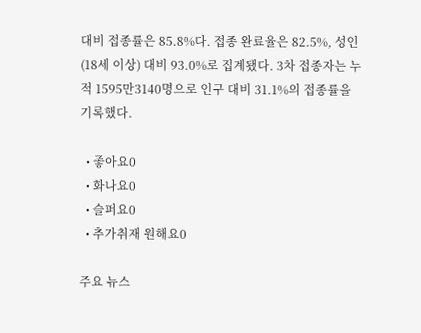대비 접종률은 85.8%다. 접종 완료율은 82.5%, 성인(18세 이상) 대비 93.0%로 집계됐다. 3차 접종자는 누적 1595만3140명으로 인구 대비 31.1%의 접종률을 기록했다.

  • 좋아요0
  • 화나요0
  • 슬퍼요0
  • 추가취재 원해요0

주요 뉴스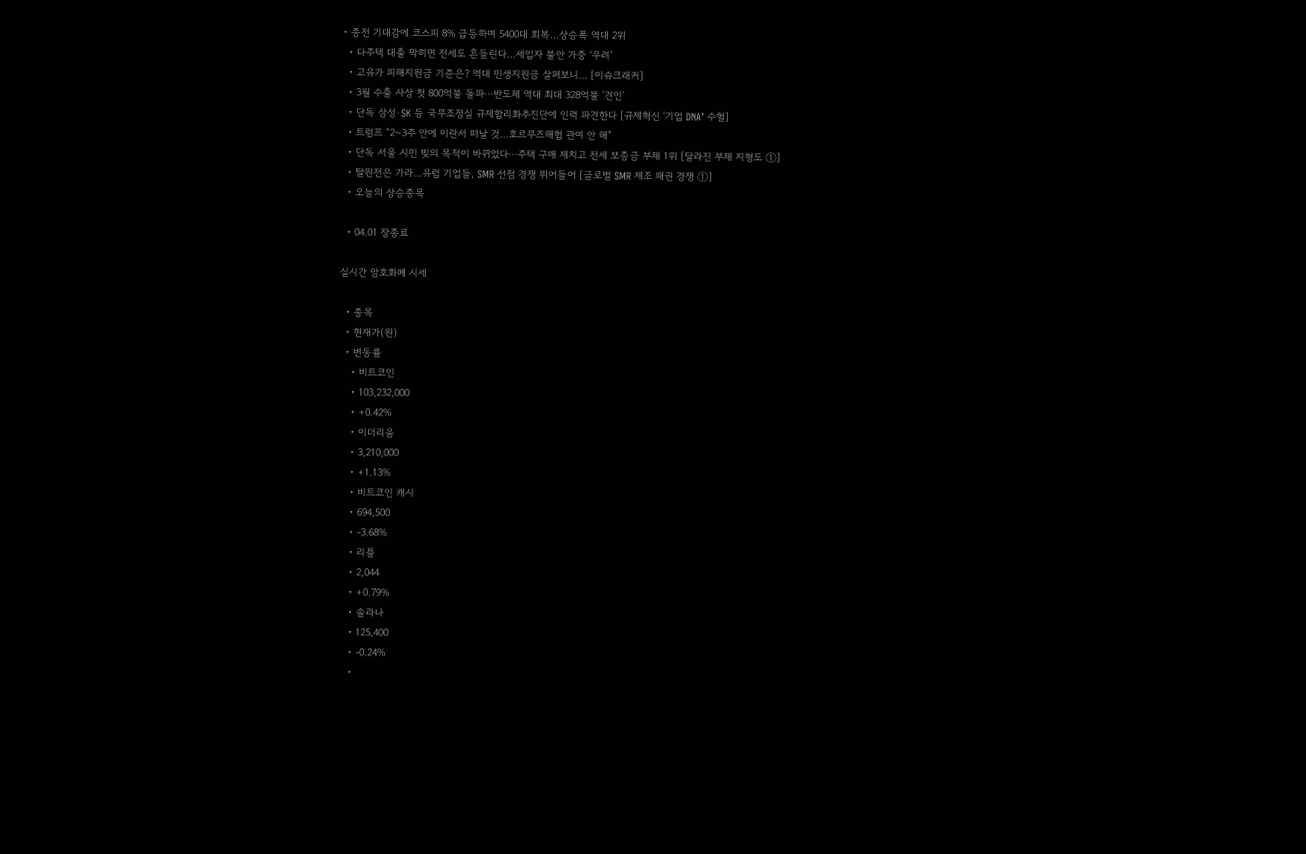• 종전 기대감에 코스피 8% 급등하며 5400대 회복…상승폭 역대 2위
  • 다주택 대출 막히면 전세도 흔들린다…세입자 불안 가중 ‘우려’
  • 고유가 피해지원금 기준은? 역대 민생지원금 살펴보니… [이슈크래커]
  • 3월 수출 사상 첫 800억불 돌파⋯반도체 역대 최대 328억불 '견인'
  • 단독 삼성·SK 등 국무조정실 규제합리화추진단에 인력 파견한다 [규제혁신 ‘기업 DNA’ 수혈]
  • 트럼프 “2~3주 안에 이란서 떠날 것…호르무즈해협 관여 안 해”
  • 단독 서울 시민 빚의 목적이 바뀌었다⋯주택 구매 제치고 전세 보증금 부채 1위 [달라진 부채 지형도 ①]
  • 탈원전은 가라…유럽 기업들, SMR 선점 경쟁 뛰어들어 [글로벌 SMR 제조 패권 경쟁 ①]
  • 오늘의 상승종목

  • 04.01 장종료

실시간 암호화폐 시세

  • 종목
  • 현재가(원)
  • 변동률
    • 비트코인
    • 103,232,000
    • +0.42%
    • 이더리움
    • 3,210,000
    • +1.13%
    • 비트코인 캐시
    • 694,500
    • -3.68%
    • 리플
    • 2,044
    • +0.79%
    • 솔라나
    • 125,400
    • -0.24%
    •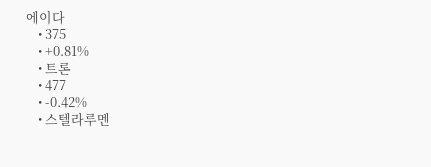에이다
    • 375
    • +0.81%
    • 트론
    • 477
    • -0.42%
    • 스텔라루멘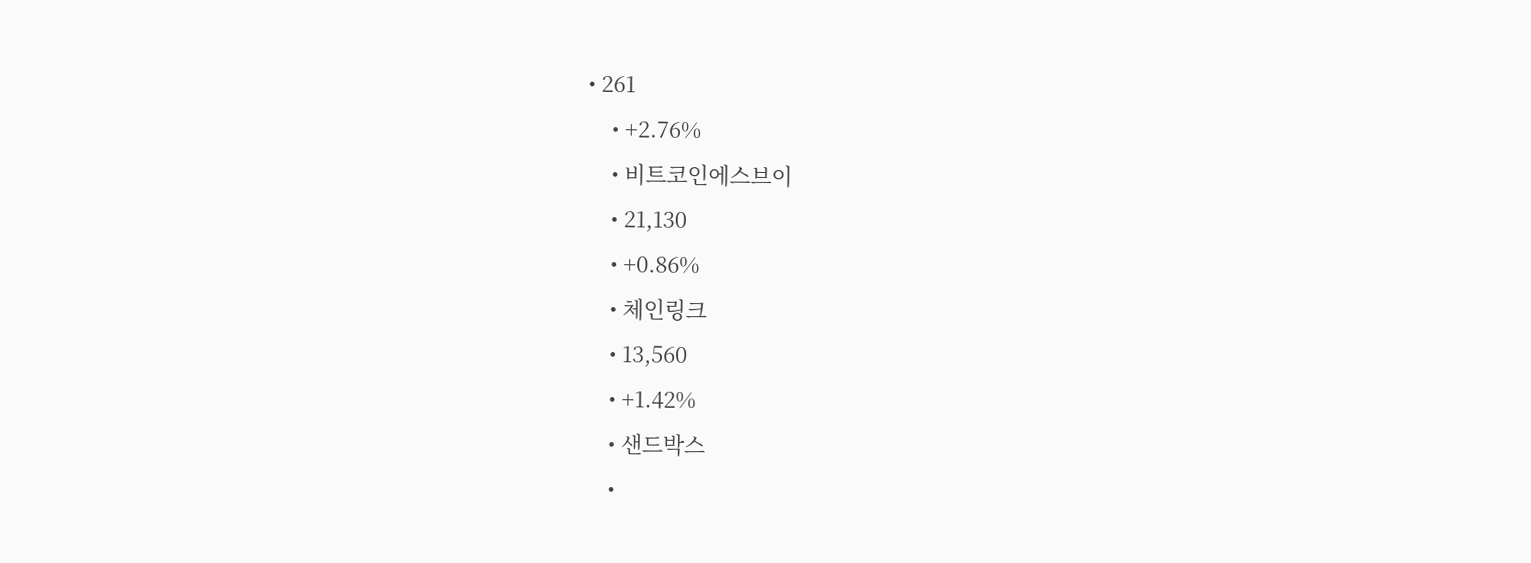• 261
    • +2.76%
    • 비트코인에스브이
    • 21,130
    • +0.86%
    • 체인링크
    • 13,560
    • +1.42%
    • 샌드박스
    •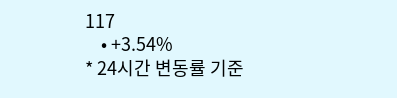117
    • +3.54%
* 24시간 변동률 기준